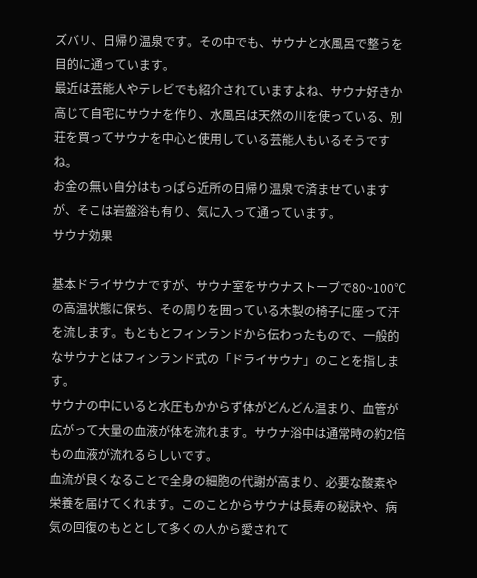ズバリ、日帰り温泉です。その中でも、サウナと水風呂で整うを目的に通っています。
最近は芸能人やテレビでも紹介されていますよね、サウナ好きか高じて自宅にサウナを作り、水風呂は天然の川を使っている、別荘を買ってサウナを中心と使用している芸能人もいるそうですね。
お金の無い自分はもっぱら近所の日帰り温泉で済ませていますが、そこは岩盤浴も有り、気に入って通っています。
サウナ効果

基本ドライサウナですが、サウナ室をサウナストーブで80~100℃の高温状態に保ち、その周りを囲っている木製の椅子に座って汗を流します。もともとフィンランドから伝わったもので、一般的なサウナとはフィンランド式の「ドライサウナ」のことを指します。
サウナの中にいると水圧もかからず体がどんどん温まり、血管が広がって大量の血液が体を流れます。サウナ浴中は通常時の約2倍もの血液が流れるらしいです。
血流が良くなることで全身の細胞の代謝が高まり、必要な酸素や栄養を届けてくれます。このことからサウナは長寿の秘訣や、病気の回復のもととして多くの人から愛されて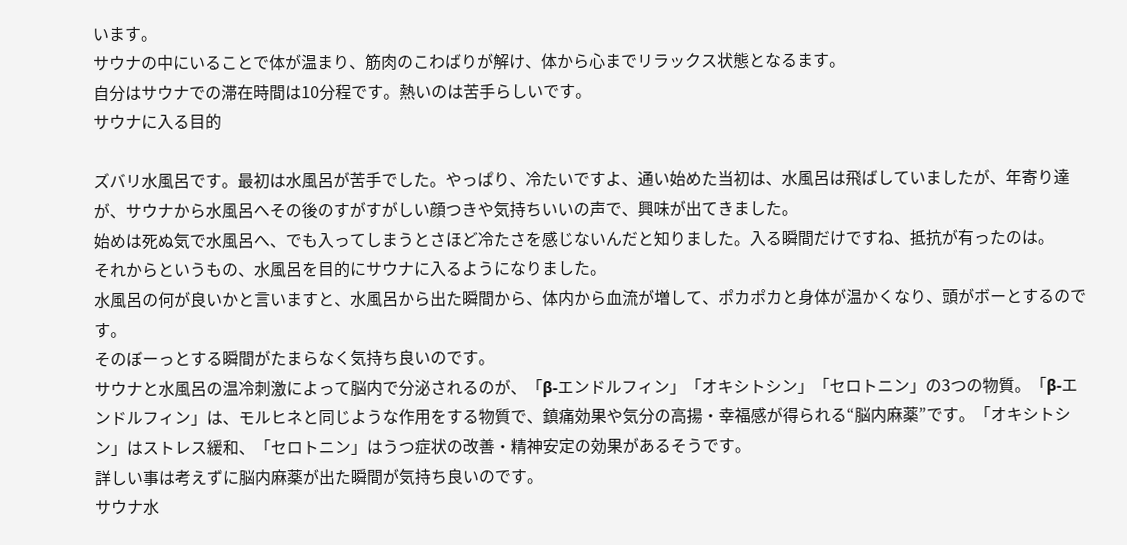います。
サウナの中にいることで体が温まり、筋肉のこわばりが解け、体から心までリラックス状態となるます。
自分はサウナでの滞在時間は10分程です。熱いのは苦手らしいです。
サウナに入る目的

ズバリ水風呂です。最初は水風呂が苦手でした。やっぱり、冷たいですよ、通い始めた当初は、水風呂は飛ばしていましたが、年寄り達が、サウナから水風呂へその後のすがすがしい顔つきや気持ちいいの声で、興味が出てきました。
始めは死ぬ気で水風呂へ、でも入ってしまうとさほど冷たさを感じないんだと知りました。入る瞬間だけですね、抵抗が有ったのは。
それからというもの、水風呂を目的にサウナに入るようになりました。
水風呂の何が良いかと言いますと、水風呂から出た瞬間から、体内から血流が増して、ポカポカと身体が温かくなり、頭がボーとするのです。
そのぼーっとする瞬間がたまらなく気持ち良いのです。
サウナと水風呂の温冷刺激によって脳内で分泌されるのが、「β-エンドルフィン」「オキシトシン」「セロトニン」の3つの物質。「β-エンドルフィン」は、モルヒネと同じような作用をする物質で、鎮痛効果や気分の高揚・幸福感が得られる“脳内麻薬”です。「オキシトシン」はストレス緩和、「セロトニン」はうつ症状の改善・精神安定の効果があるそうです。
詳しい事は考えずに脳内麻薬が出た瞬間が気持ち良いのです。
サウナ水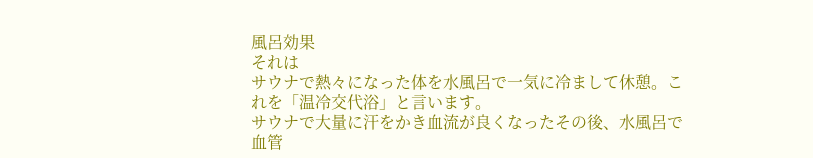風呂効果
それは
サウナで熱々になった体を水風呂で一気に冷まして休憩。これを「温冷交代浴」と言います。
サウナで大量に汗をかき血流が良くなったその後、水風呂で血管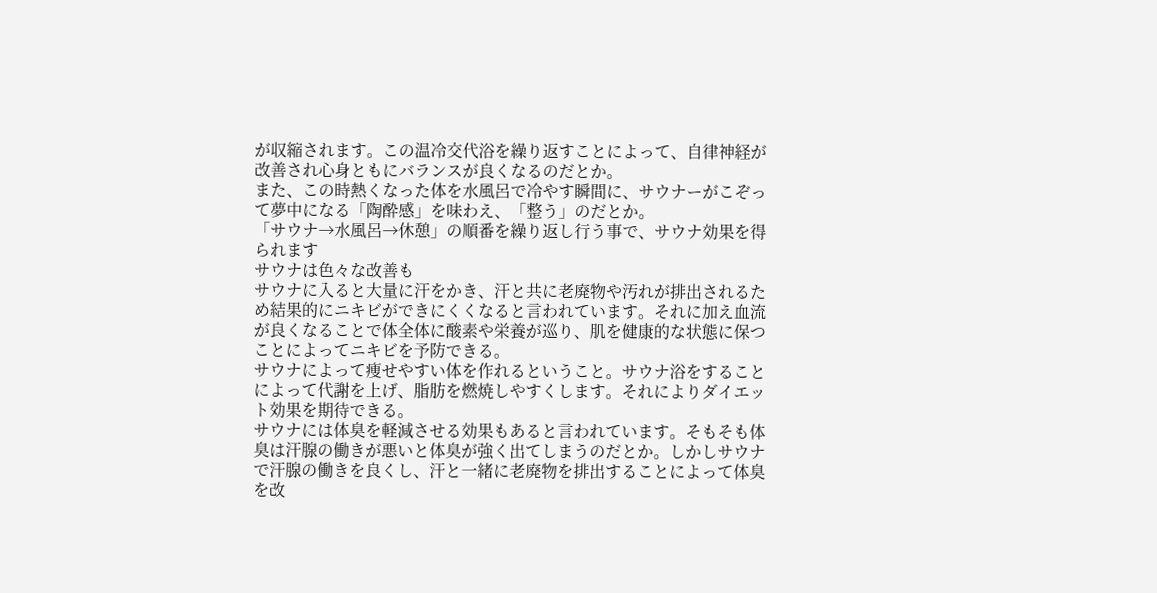が収縮されます。この温冷交代浴を繰り返すことによって、自律神経が改善され心身ともにバランスが良くなるのだとか。
また、この時熱くなった体を水風呂で冷やす瞬間に、サウナーがこぞって夢中になる「陶酔感」を味わえ、「整う」のだとか。
「サウナ→水風呂→休憩」の順番を繰り返し行う事で、サウナ効果を得られます
サウナは色々な改善も
サウナに入ると大量に汗をかき、汗と共に老廃物や汚れが排出されるため結果的にニキビができにくくなると言われています。それに加え血流が良くなることで体全体に酸素や栄養が巡り、肌を健康的な状態に保つことによってニキビを予防できる。
サウナによって痩せやすい体を作れるということ。サウナ浴をすることによって代謝を上げ、脂肪を燃焼しやすくします。それによりダイエット効果を期待できる。
サウナには体臭を軽減させる効果もあると言われています。そもそも体臭は汗腺の働きが悪いと体臭が強く出てしまうのだとか。しかしサウナで汗腺の働きを良くし、汗と一緒に老廃物を排出することによって体臭を改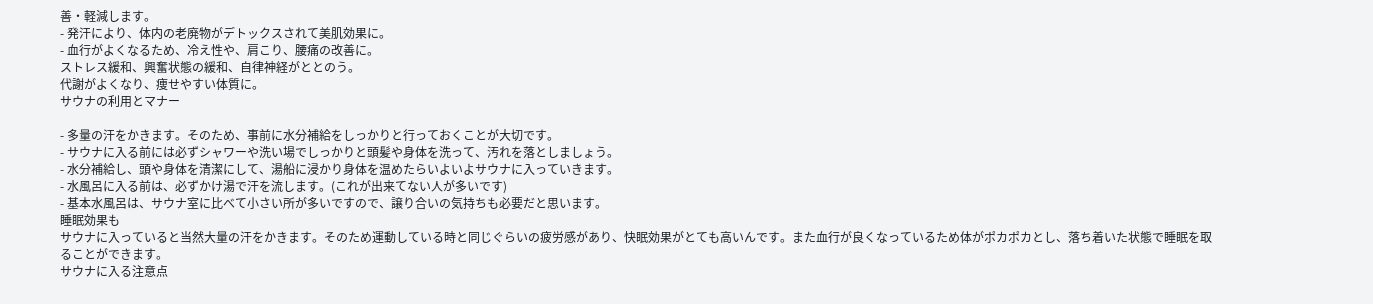善・軽減します。
- 発汗により、体内の老廃物がデトックスされて美肌効果に。
- 血行がよくなるため、冷え性や、肩こり、腰痛の改善に。
ストレス緩和、興奮状態の緩和、自律神経がととのう。
代謝がよくなり、痩せやすい体質に。
サウナの利用とマナー

- 多量の汗をかきます。そのため、事前に水分補給をしっかりと行っておくことが大切です。
- サウナに入る前には必ずシャワーや洗い場でしっかりと頭髪や身体を洗って、汚れを落としましょう。
- 水分補給し、頭や身体を清潔にして、湯船に浸かり身体を温めたらいよいよサウナに入っていきます。
- 水風呂に入る前は、必ずかけ湯で汗を流します。(これが出来てない人が多いです)
- 基本水風呂は、サウナ室に比べて小さい所が多いですので、譲り合いの気持ちも必要だと思います。
睡眠効果も
サウナに入っていると当然大量の汗をかきます。そのため運動している時と同じぐらいの疲労感があり、快眠効果がとても高いんです。また血行が良くなっているため体がポカポカとし、落ち着いた状態で睡眠を取ることができます。
サウナに入る注意点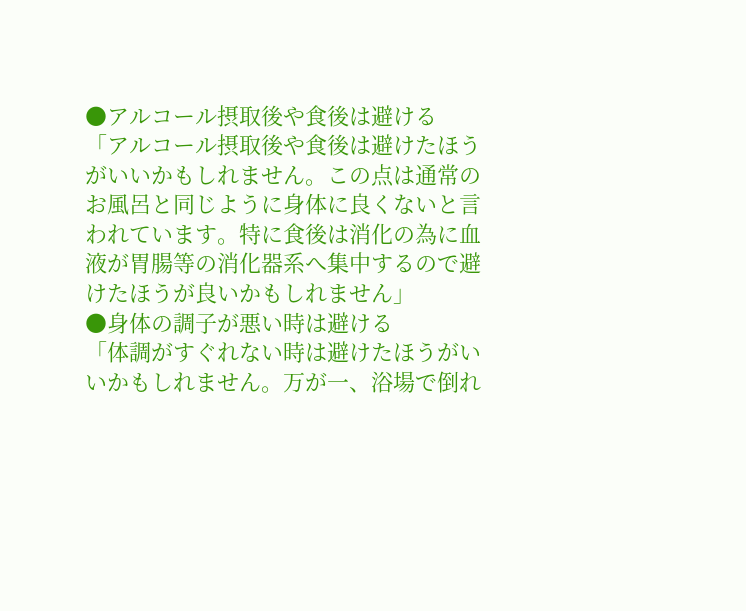●アルコール摂取後や食後は避ける
「アルコール摂取後や食後は避けたほうがいいかもしれません。この点は通常のお風呂と同じように身体に良くないと言われています。特に食後は消化の為に血液が胃腸等の消化器系へ集中するので避けたほうが良いかもしれません」
●身体の調子が悪い時は避ける
「体調がすぐれない時は避けたほうがいいかもしれません。万が一、浴場で倒れ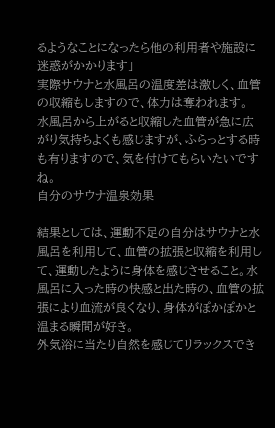るようなことになったら他の利用者や施設に迷惑がかかります」
実際サウナと水風呂の温度差は激しく、血管の収縮もしますので、体力は奪われます。
水風呂から上がると収縮した血管が急に広がり気持ちよくも感じますが、ふらっとする時も有りますので、気を付けてもらいたいですね。
自分のサウナ温泉効果

結果としては、運動不足の自分はサウナと水風呂を利用して、血管の拡張と収縮を利用して、運動したように身体を感じさせること。水風呂に入った時の快感と出た時の、血管の拡張により血流が良くなり、身体がぽかぽかと温まる瞬間が好き。
外気浴に当たり自然を感じてリラックスでき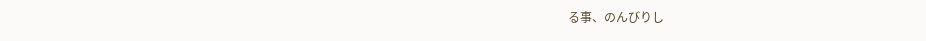る事、のんびりし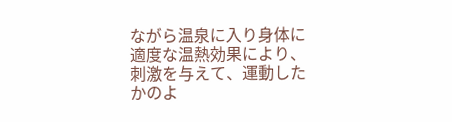ながら温泉に入り身体に適度な温熱効果により、刺激を与えて、運動したかのよ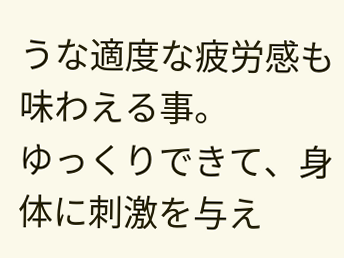うな適度な疲労感も味わえる事。
ゆっくりできて、身体に刺激を与え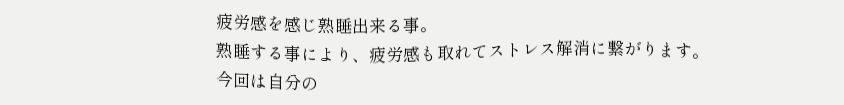疲労感を感じ熟睡出来る事。
熟睡する事により、疲労感も取れてストレス解消に繋がります。
今回は自分の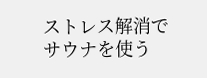ストレス解消でサウナを使う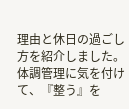理由と休日の過ごし方を紹介しました。
体調管理に気を付けて、『整う』を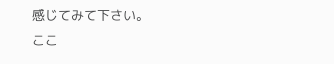感じてみて下さい。
ここ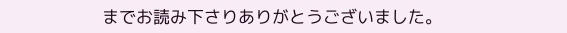までお読み下さりありがとうございました。